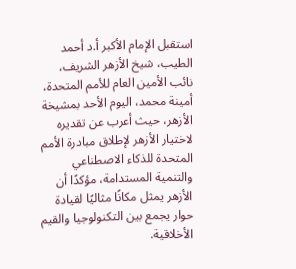استقبل الإمام الأكبر أ.د أحمد الطيب، شيخ الأزهر الشريف، نائب الأمين العام للأمم المتحدة، أمينة محمد، اليوم الأحد بمشيخة الأزهر، حيث أعرب عن تقديره لاختيار الأزهر لإطلاق مبادرة الأمم المتحدة للذكاء الاصطناعي والتنمية المستدامة، مؤكدًا أن الأزهر يمثل مكانًا مثاليًا لقيادة حوار يجمع بين التكنولوجيا والقيم الأخلاقية.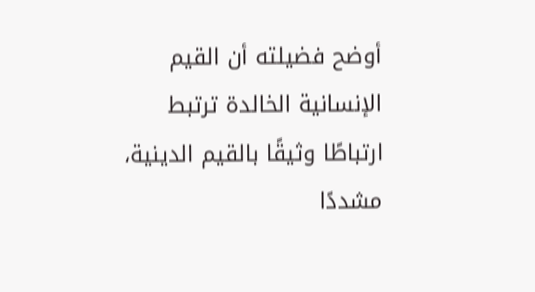أوضح فضيلته أن القيم الإنسانية الخالدة ترتبط ارتباطًا وثيقًا بالقيم الدينية، مشددًا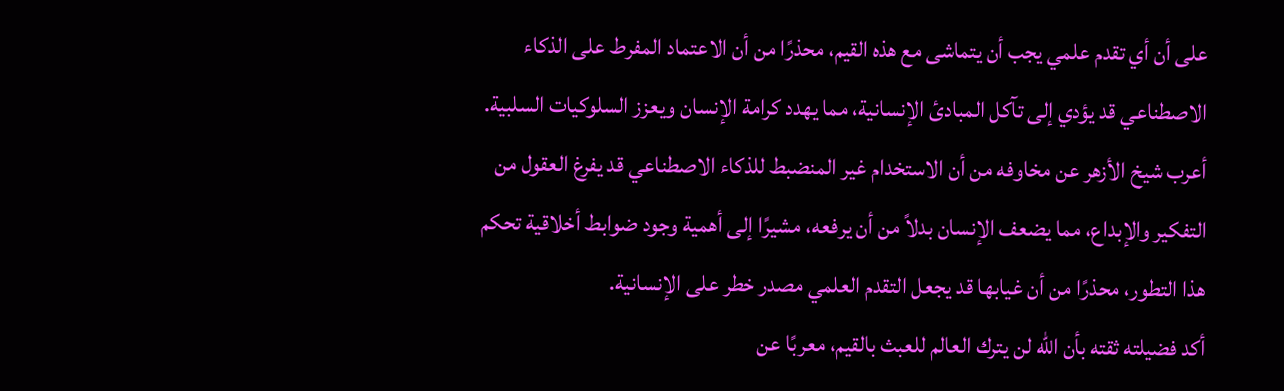على أن أي تقدم علمي يجب أن يتماشى مع هذه القيم، محذرًا من أن الاعتماد المفرط على الذكاء الاصطناعي قد يؤدي إلى تآكل المبادئ الإنسانية، مما يهدد كرامة الإنسان ويعزز السلوكيات السلبية.
أعرب شيخ الأزهر عن مخاوفه من أن الاستخدام غير المنضبط للذكاء الاصطناعي قد يفرغ العقول من التفكير والإبداع، مما يضعف الإنسان بدلاً من أن يرفعه، مشيرًا إلى أهمية وجود ضوابط أخلاقية تحكم هذا التطور، محذرًا من أن غيابها قد يجعل التقدم العلمي مصدر خطر على الإنسانية.
أكد فضيلته ثقته بأن الله لن يترك العالم للعبث بالقيم، معربًا عن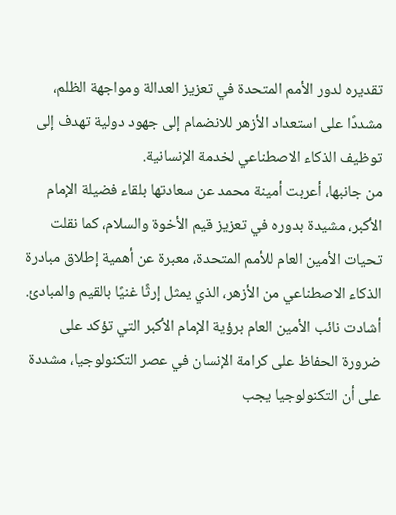تقديره لدور الأمم المتحدة في تعزيز العدالة ومواجهة الظلم، مشددًا على استعداد الأزهر للانضمام إلى جهود دولية تهدف إلى توظيف الذكاء الاصطناعي لخدمة الإنسانية.
من جانبها، أعربت أمينة محمد عن سعادتها بلقاء فضيلة الإمام الأكبر، مشيدة بدوره في تعزيز قيم الأخوة والسلام، كما نقلت تحيات الأمين العام للأمم المتحدة، معبرة عن أهمية إطلاق مبادرة الذكاء الاصطناعي من الأزهر، الذي يمثل إرثًا غنيًا بالقيم والمبادئ.
أشادت نائب الأمين العام برؤية الإمام الأكبر التي تؤكد على ضرورة الحفاظ على كرامة الإنسان في عصر التكنولوجيا، مشددة على أن التكنولوجيا يجب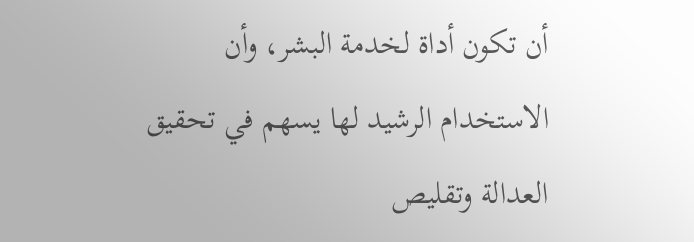أن تكون أداة لخدمة البشر، وأن الاستخدام الرشيد لها يسهم في تحقيق العدالة وتقليص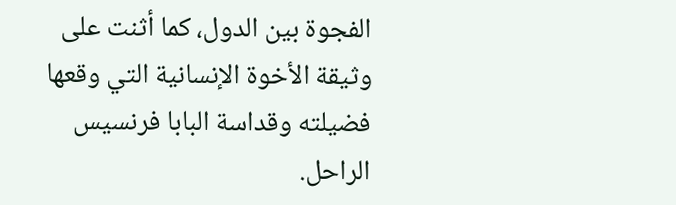الفجوة بين الدول، كما أثنت على وثيقة الأخوة الإنسانية التي وقعها فضيلته وقداسة البابا فرنسيس الراحل.